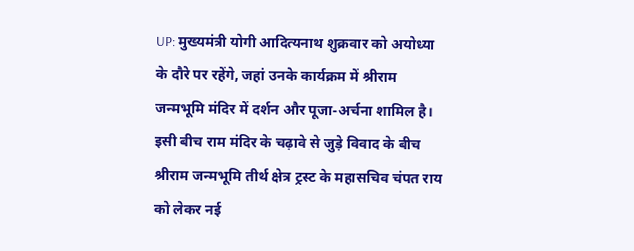UP: मुख्यमंत्री योगी आदित्यनाथ शुक्रवार को अयोध्या के दौरे पर रहेंगे, जहां उनके कार्यक्रम में श्रीराम जन्मभूमि मंदिर में दर्शन और पूजा-अर्चना शामिल है। इसी बीच राम मंदिर के चढ़ावे से जुड़े विवाद के बीच श्रीराम जन्मभूमि तीर्थ क्षेत्र ट्रस्ट के महासचिव चंपत राय को लेकर नई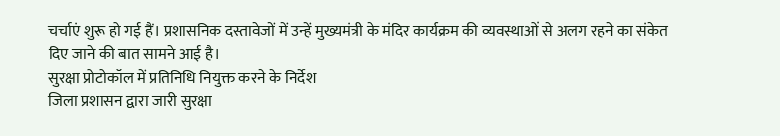चर्चाएं शुरू हो गई हैं। प्रशासनिक दस्तावेजों में उन्हें मुख्यमंत्री के मंदिर कार्यक्रम की व्यवस्थाओं से अलग रहने का संकेत दिए जाने की बात सामने आई है।
सुरक्षा प्रोटोकॉल में प्रतिनिधि नियुक्त करने के निर्देश
जिला प्रशासन द्वारा जारी सुरक्षा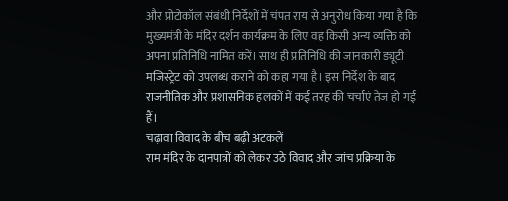और प्रोटोकॉल संबंधी निर्देशों में चंपत राय से अनुरोध किया गया है कि मुख्यमंत्री के मंदिर दर्शन कार्यक्रम के लिए वह किसी अन्य व्यक्ति को अपना प्रतिनिधि नामित करें। साथ ही प्रतिनिधि की जानकारी ड्यूटी मजिस्ट्रेट को उपलब्ध कराने को कहा गया है। इस निर्देश के बाद राजनीतिक और प्रशासनिक हलकों में कई तरह की चर्चाएं तेज हो गई हैं।
चढ़ावा विवाद के बीच बढ़ी अटकलें
राम मंदिर के दानपात्रों को लेकर उठे विवाद और जांच प्रक्रिया के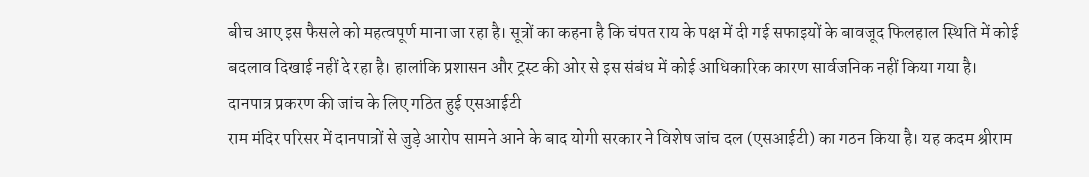बीच आए इस फैसले को महत्वपूर्ण माना जा रहा है। सूत्रों का कहना है कि चंपत राय के पक्ष में दी गई सफाइयों के बावजूद फिलहाल स्थिति में कोई बदलाव दिखाई नहीं दे रहा है। हालांकि प्रशासन और ट्रस्ट की ओर से इस संबंध में कोई आधिकारिक कारण सार्वजनिक नहीं किया गया है।
दानपात्र प्रकरण की जांच के लिए गठित हुई एसआईटी
राम मंदिर परिसर में दानपात्रों से जुड़े आरोप सामने आने के बाद योगी सरकार ने विशेष जांच दल (एसआईटी) का गठन किया है। यह कदम श्रीराम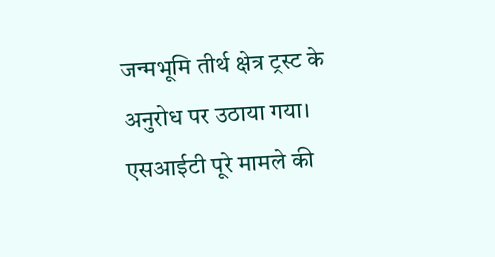जन्मभूमि तीर्थ क्षेत्र ट्रस्ट के अनुरोध पर उठाया गया। एसआईटी पूरे मामले की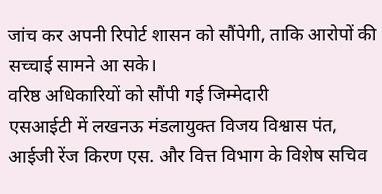जांच कर अपनी रिपोर्ट शासन को सौंपेगी, ताकि आरोपों की सच्चाई सामने आ सके।
वरिष्ठ अधिकारियों को सौंपी गई जिम्मेदारी
एसआईटी में लखनऊ मंडलायुक्त विजय विश्वास पंत, आईजी रेंज किरण एस. और वित्त विभाग के विशेष सचिव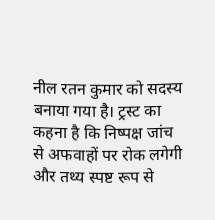नील रतन कुमार को सदस्य बनाया गया है। ट्रस्ट का कहना है कि निष्पक्ष जांच से अफवाहों पर रोक लगेगी और तथ्य स्पष्ट रूप से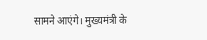सामने आएंगे। मुख्यमंत्री के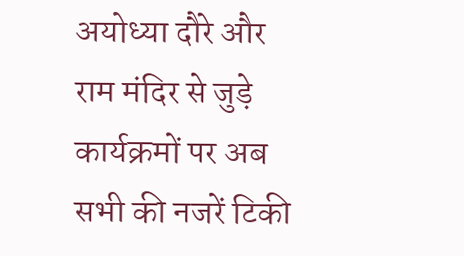अयोध्या दौरे और राम मंदिर से जुड़े कार्यक्रमों पर अब सभी की नजरें टिकी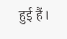हुई हैं।